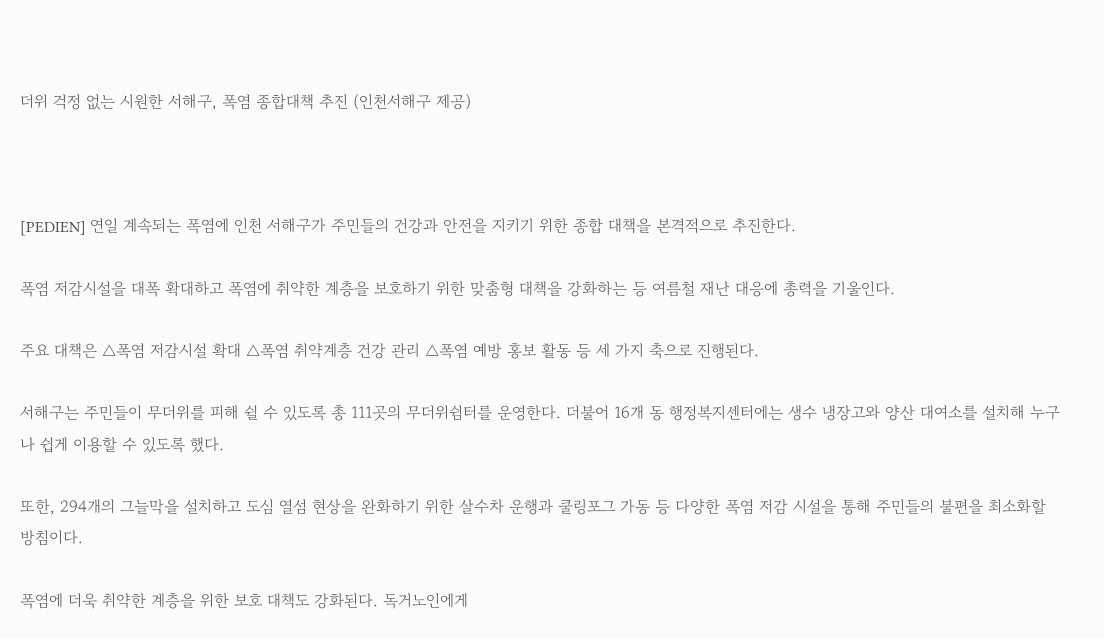더위 걱정 없는 시원한 서해구, 폭염 종합대책 추진 (인천서해구 제공)



[PEDIEN] 연일 계속되는 폭염에 인천 서해구가 주민들의 건강과 안전을 지키기 위한 종합 대책을 본격적으로 추진한다.

폭염 저감시설을 대폭 확대하고 폭염에 취약한 계층을 보호하기 위한 맞춤형 대책을 강화하는 등 여름철 재난 대응에 총력을 기울인다.

주요 대책은 △폭염 저감시설 확대 △폭염 취약계층 건강 관리 △폭염 예방 홍보 활동 등 세 가지 축으로 진행된다.

서해구는 주민들이 무더위를 피해 쉴 수 있도록 총 111곳의 무더위쉼터를 운영한다. 더불어 16개 동 행정복지센터에는 생수 냉장고와 양산 대여소를 설치해 누구나 쉽게 이용할 수 있도록 했다.

또한, 294개의 그늘막을 설치하고 도심 열섬 현상을 완화하기 위한 살수차 운행과 쿨링포그 가동 등 다양한 폭염 저감 시설을 통해 주민들의 불편을 최소화할 방침이다.

폭염에 더욱 취약한 계층을 위한 보호 대책도 강화된다. 독거노인에게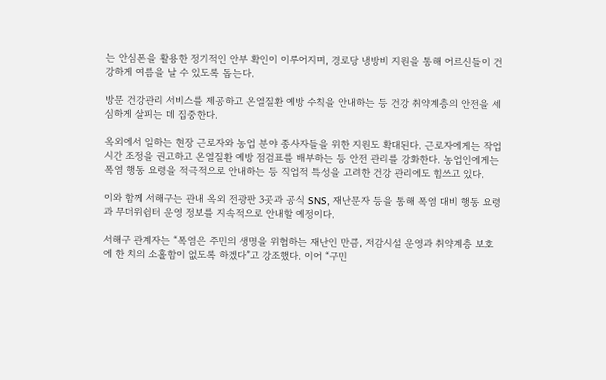는 안심폰을 활용한 정기적인 안부 확인이 이루어지며, 경로당 냉방비 지원을 통해 어르신들이 건강하게 여름을 날 수 있도록 돕는다.

방문 건강관리 서비스를 제공하고 온열질환 예방 수칙을 안내하는 등 건강 취약계층의 안전을 세심하게 살피는 데 집중한다.

옥외에서 일하는 현장 근로자와 농업 분야 종사자들을 위한 지원도 확대된다. 근로자에게는 작업 시간 조정을 권고하고 온열질환 예방 점검표를 배부하는 등 안전 관리를 강화한다. 농업인에게는 폭염 행동 요령을 적극적으로 안내하는 등 직업적 특성을 고려한 건강 관리에도 힘쓰고 있다.

이와 함께 서해구는 관내 옥외 전광판 3곳과 공식 SNS, 재난문자 등을 통해 폭염 대비 행동 요령과 무더위쉼터 운영 정보를 지속적으로 안내할 예정이다.

서해구 관계자는 “폭염은 주민의 생명을 위협하는 재난인 만큼, 저감시설 운영과 취약계층 보호에 한 치의 소홀함이 없도록 하겠다”고 강조했다. 이어 “구민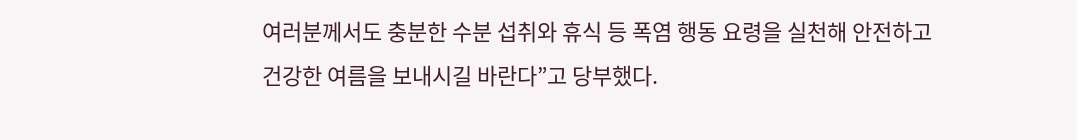여러분께서도 충분한 수분 섭취와 휴식 등 폭염 행동 요령을 실천해 안전하고 건강한 여름을 보내시길 바란다”고 당부했다.